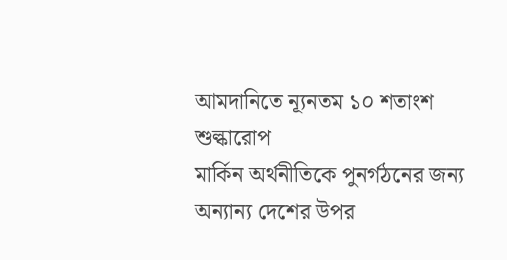আমদানিতে ন্যূনতম ১০ শতাংশ শুল্কারোপ
মার্কিন অর্থনীতিকে পুনর্গঠনের জন্য অন্যান্য দেশের উপর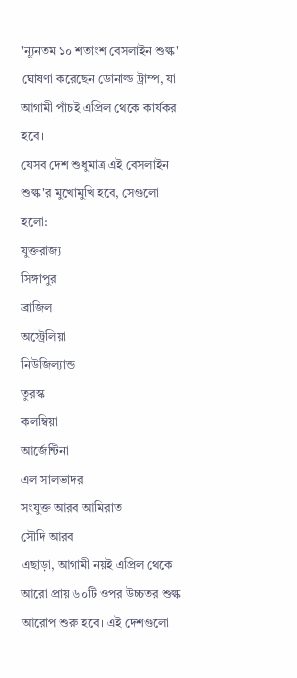'ন্যূনতম ১০ শতাংশ বেসলাইন শুল্ক' ঘোষণা করেছেন ডোনাল্ড ট্রাম্প, যা আগামী পাঁচই এপ্রিল থেকে কার্যকর হবে।
যেসব দেশ শুধুমাত্র এই বেসলাইন শুল্ক'র মুখোমুখি হবে, সেগুলো হলো:
যুক্তরাজ্য
সিঙ্গাপুর
ব্রাজিল
অস্ট্রেলিয়া
নিউজিল্যান্ড
তুরস্ক
কলম্বিয়া
আর্জেন্টিনা
এল সালভাদর
সংযুক্ত আরব আমিরাত
সৌদি আরব
এছাড়া, আগামী নয়ই এপ্রিল থেকে আরো প্রায় ৬০টি ওপর উচ্চতর শুল্ক আরোপ শুরু হবে। এই দেশগুলো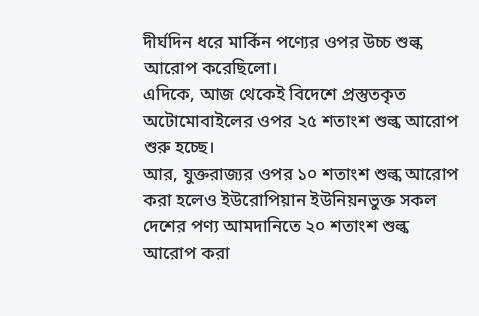দীর্ঘদিন ধরে মার্কিন পণ্যের ওপর উচ্চ শুল্ক আরোপ করেছিলো।
এদিকে, আজ থেকেই বিদেশে প্রস্তুতকৃত অটোমোবাইলের ওপর ২৫ শতাংশ শুল্ক আরোপ শুরু হচ্ছে।
আর, যুক্তরাজ্যর ওপর ১০ শতাংশ শুল্ক আরোপ করা হলেও ইউরোপিয়ান ইউনিয়নভুক্ত সকল দেশের পণ্য আমদানিতে ২০ শতাংশ শুল্ক আরোপ করা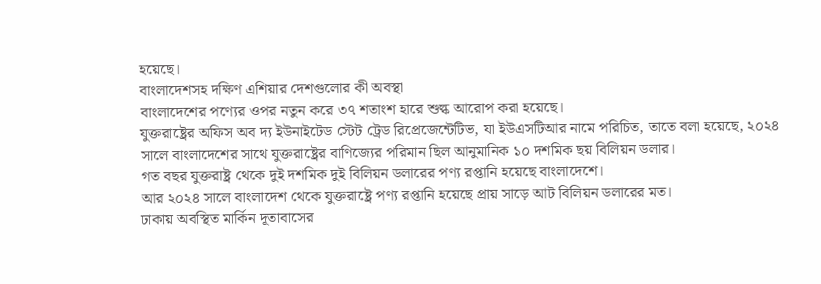হয়েছে।
বাংলাদেশসহ দক্ষিণ এশিয়ার দেশগুলোর কী অবস্থা
বাংলাদেশের পণ্যের ওপর নতুন করে ৩৭ শতাংশ হারে শুল্ক আরোপ করা হয়েছে।
যুক্তরাষ্ট্রের অফিস অব দ্য ইউনাইটেড স্টেট ট্রেড রিপ্রেজেন্টেটিভ, যা ইউএসটিআর নামে পরিচিত, তাতে বলা হয়েছে, ২০২৪ সালে বাংলাদেশের সাথে যুক্তরাষ্ট্রের বাণিজ্যের পরিমান ছিল আনুমানিক ১০ দশমিক ছয় বিলিয়ন ডলার।
গত বছর যুক্তরাষ্ট্র থেকে দুই দশমিক দুই বিলিয়ন ডলারের পণ্য রপ্তানি হয়েছে বাংলাদেশে।
আর ২০২৪ সালে বাংলাদেশ থেকে যুক্তরাষ্ট্রে পণ্য রপ্তানি হয়েছে প্রায় সাড়ে আট বিলিয়ন ডলারের মত।
ঢাকায় অবস্থিত মার্কিন দূতাবাসের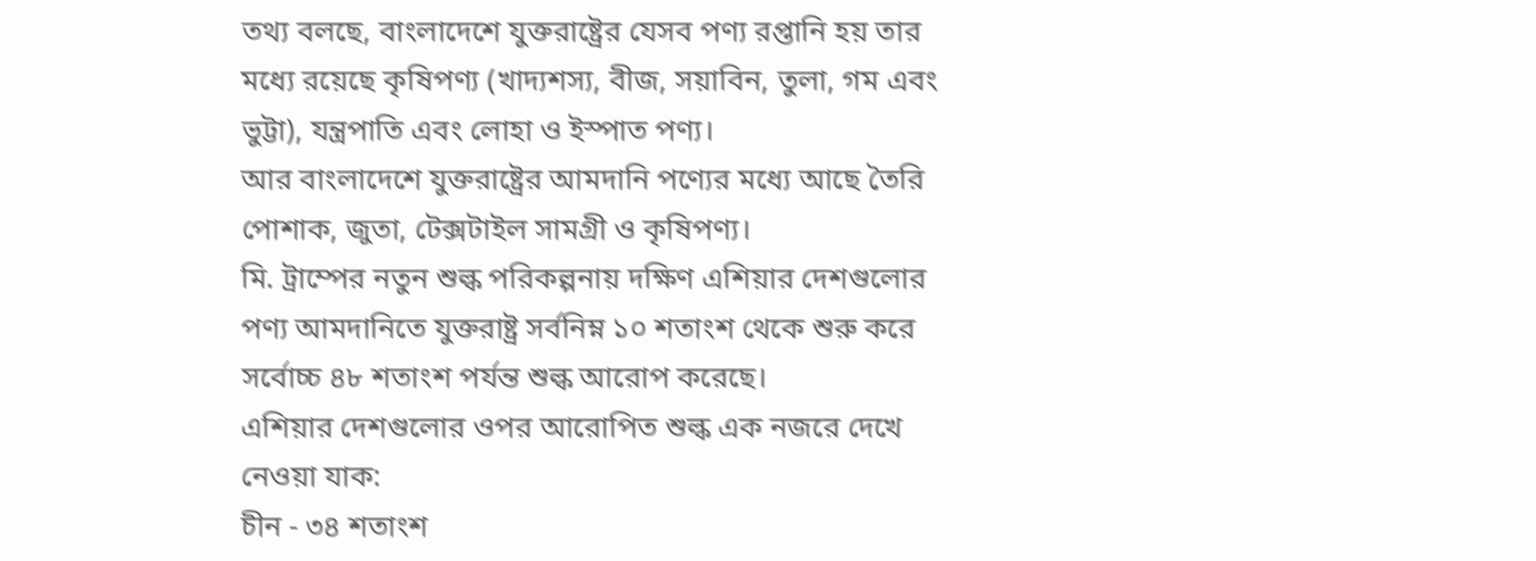তথ্য বলছে, বাংলাদেশে যুক্তরাষ্ট্রের যেসব পণ্য রপ্তানি হয় তার মধ্যে রয়েছে কৃষিপণ্য (খাদ্যশস্য, বীজ, সয়াবিন, তুলা, গম এবং ভুট্টা), যন্ত্রপাতি এবং লোহা ও ইস্পাত পণ্য।
আর বাংলাদেশে যুক্তরাষ্ট্রের আমদানি পণ্যের মধ্যে আছে তৈরি পোশাক, জুতা, টেক্সটাইল সামগ্রী ও কৃষিপণ্য।
মি. ট্রাম্পের নতুন শুল্ক পরিকল্পনায় দক্ষিণ এশিয়ার দেশগুলোর পণ্য আমদানিতে যুক্তরাষ্ট্র সর্বনিম্ন ১০ শতাংশ থেকে শুরু করে সর্বোচ্চ ৪৮ শতাংশ পর্যন্ত শুল্ক আরোপ করেছে।
এশিয়ার দেশগুলোর ওপর আরোপিত শুল্ক এক নজরে দেখে নেওয়া যাক:
চীন - ৩৪ শতাংশ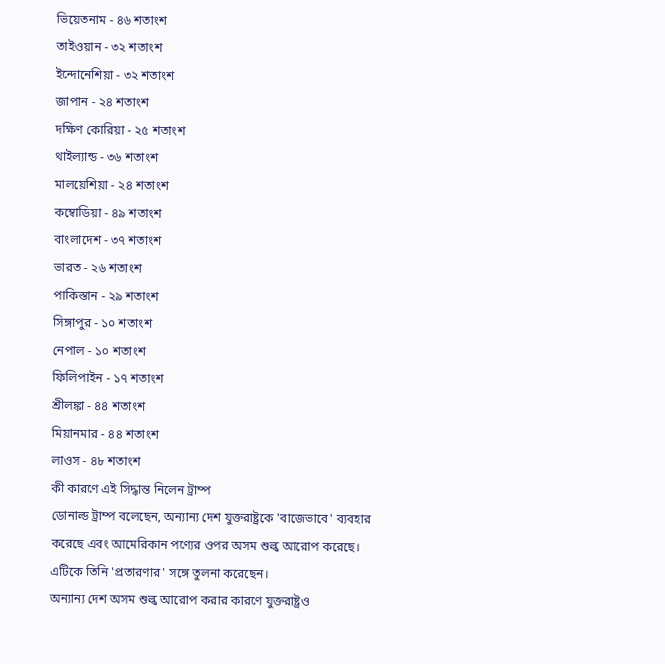ভিয়েতনাম - ৪৬ শতাংশ
তাইওয়ান - ৩২ শতাংশ
ইন্দোনেশিয়া - ৩২ শতাংশ
জাপান - ২৪ শতাংশ
দক্ষিণ কোরিয়া - ২৫ শতাংশ
থাইল্যান্ড - ৩৬ শতাংশ
মালয়েশিয়া - ২৪ শতাংশ
কম্বোডিয়া - ৪৯ শতাংশ
বাংলাদেশ - ৩৭ শতাংশ
ভারত - ২৬ শতাংশ
পাকিস্তান - ২৯ শতাংশ
সিঙ্গাপুর - ১০ শতাংশ
নেপাল - ১০ শতাংশ
ফিলিপাইন - ১৭ শতাংশ
শ্রীলঙ্কা - ৪৪ শতাংশ
মিয়ানমার - ৪৪ শতাংশ
লাওস - ৪৮ শতাংশ
কী কারণে এই সিদ্ধান্ত নিলেন ট্রাম্প
ডোনাল্ড ট্রাম্প বলেছেন, অন্যান্য দেশ যুক্তরাষ্ট্রকে 'বাজেভাবে' ব্যবহার করেছে এবং আমেরিকান পণ্যের ওপর অসম শুল্ক আরোপ করেছে।
এটিকে তিনি 'প্রতারণার' সঙ্গে তুলনা করেছেন।
অন্যান্য দেশ অসম শুল্ক আরোপ করার কারণে যুক্তরাষ্ট্রও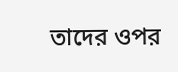তাদের ওপর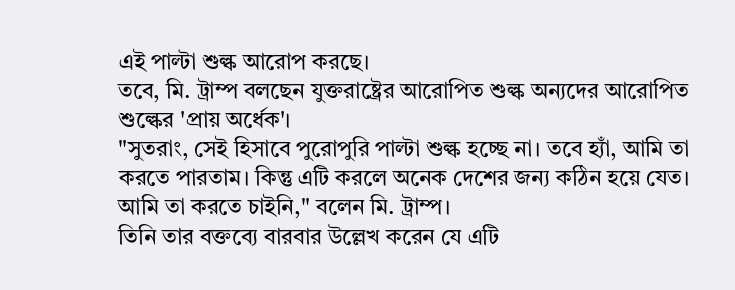এই পাল্টা শুল্ক আরোপ করছে।
তবে, মি. ট্রাম্প বলছেন যুক্তরাষ্ট্রের আরোপিত শুল্ক অন্যদের আরোপিত শুল্কের 'প্রায় অর্ধেক'।
"সুতরাং, সেই হিসাবে পুরোপুরি পাল্টা শুল্ক হচ্ছে না। তবে হ্যাঁ, আমি তা করতে পারতাম। কিন্তু এটি করলে অনেক দেশের জন্য কঠিন হয়ে যেত। আমি তা করতে চাইনি," বলেন মি. ট্রাম্প।
তিনি তার বক্তব্যে বারবার উল্লেখ করেন যে এটি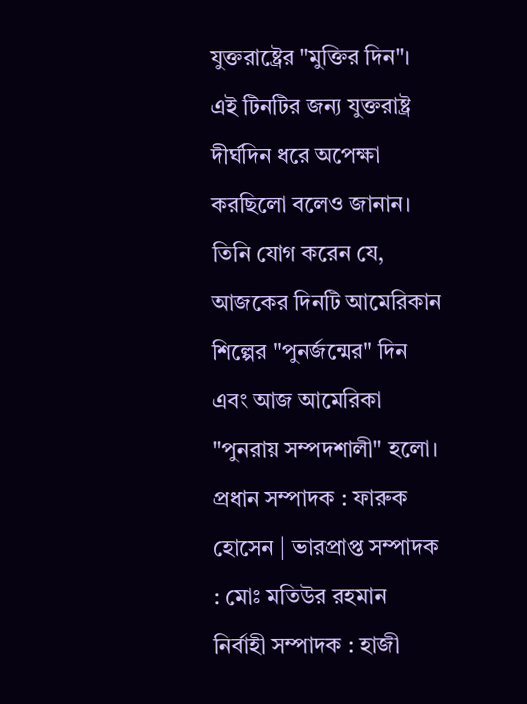যুক্তরাষ্ট্রের "মুক্তির দিন"।
এই টিনটির জন্য যুক্তরাষ্ট্র দীর্ঘদিন ধরে অপেক্ষা করছিলো বলেও জানান।
তিনি যোগ করেন যে, আজকের দিনটি আমেরিকান শিল্পের "পুনর্জন্মের" দিন এবং আজ আমেরিকা "পুনরায় সম্পদশালী" হলো।
প্রধান সম্পাদক : ফারুক হোসেন | ভারপ্রাপ্ত সম্পাদক : মোঃ মতিউর রহমান
নির্বাহী সম্পাদক : হাজী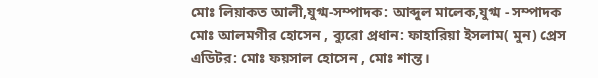মোঃ লিয়াকত আলী,যুগ্ম-সম্পাদক: আব্দুল মালেক,যুগ্ম - সম্পাদক মোঃ আলমগীর হোসেন , ব্যুরো প্রধান: ফাহারিয়া ইসলাম( মুন) প্রেস এডিটর: মোঃ ফয়সাল হোসেন , মোঃ শান্ত।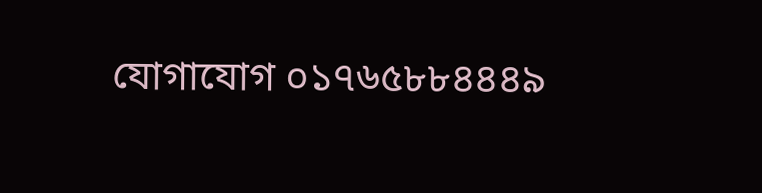যোগাযোগ ০১৭৬৫৮৮৪৪৪৯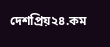দেশপ্রিয়২৪.কম